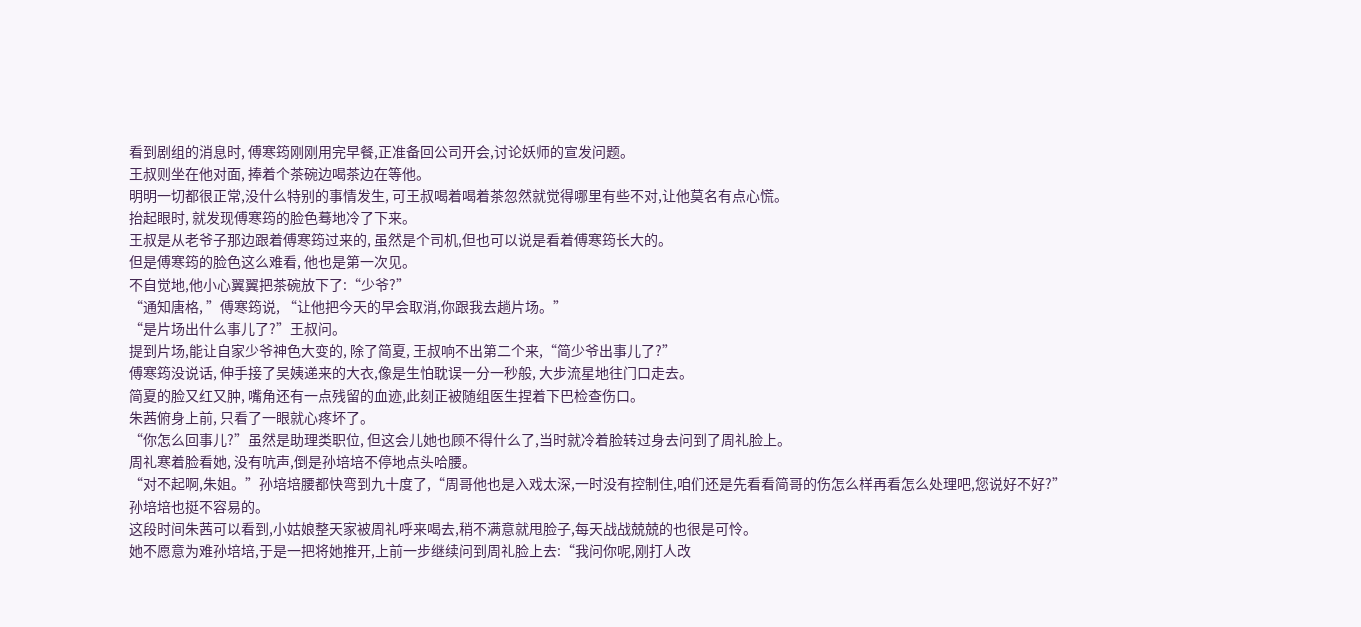看到剧组的消息时, 傅寒筠刚刚用完早餐,正准备回公司开会,讨论妖师的宣发问题。
王叔则坐在他对面, 捧着个茶碗边喝茶边在等他。
明明一切都很正常,没什么特别的事情发生, 可王叔喝着喝着茶忽然就觉得哪里有些不对,让他莫名有点心慌。
抬起眼时, 就发现傅寒筠的脸色蓦地冷了下来。
王叔是从老爷子那边跟着傅寒筠过来的, 虽然是个司机,但也可以说是看着傅寒筠长大的。
但是傅寒筠的脸色这么难看, 他也是第一次见。
不自觉地,他小心翼翼把茶碗放下了:“少爷?”
“通知唐格, ”傅寒筠说, “让他把今天的早会取消,你跟我去趟片场。”
“是片场出什么事儿了?”王叔问。
提到片场,能让自家少爷神色大变的, 除了简夏, 王叔响不出第二个来,“简少爷出事儿了?”
傅寒筠没说话, 伸手接了吴姨递来的大衣,像是生怕耽误一分一秒般, 大步流星地往门口走去。
简夏的脸又红又肿, 嘴角还有一点残留的血迹,此刻正被随组医生捏着下巴检查伤口。
朱茜俯身上前, 只看了一眼就心疼坏了。
“你怎么回事儿?”虽然是助理类职位, 但这会儿她也顾不得什么了,当时就冷着脸转过身去问到了周礼脸上。
周礼寒着脸看她, 没有吭声,倒是孙培培不停地点头哈腰。
“对不起啊,朱姐。”孙培培腰都快弯到九十度了,“周哥他也是入戏太深,一时没有控制住,咱们还是先看看简哥的伤怎么样再看怎么处理吧,您说好不好?”
孙培培也挺不容易的。
这段时间朱茜可以看到,小姑娘整天家被周礼呼来喝去,稍不满意就甩脸子,每天战战兢兢的也很是可怜。
她不愿意为难孙培培,于是一把将她推开,上前一步继续问到周礼脸上去:“我问你呢,刚打人改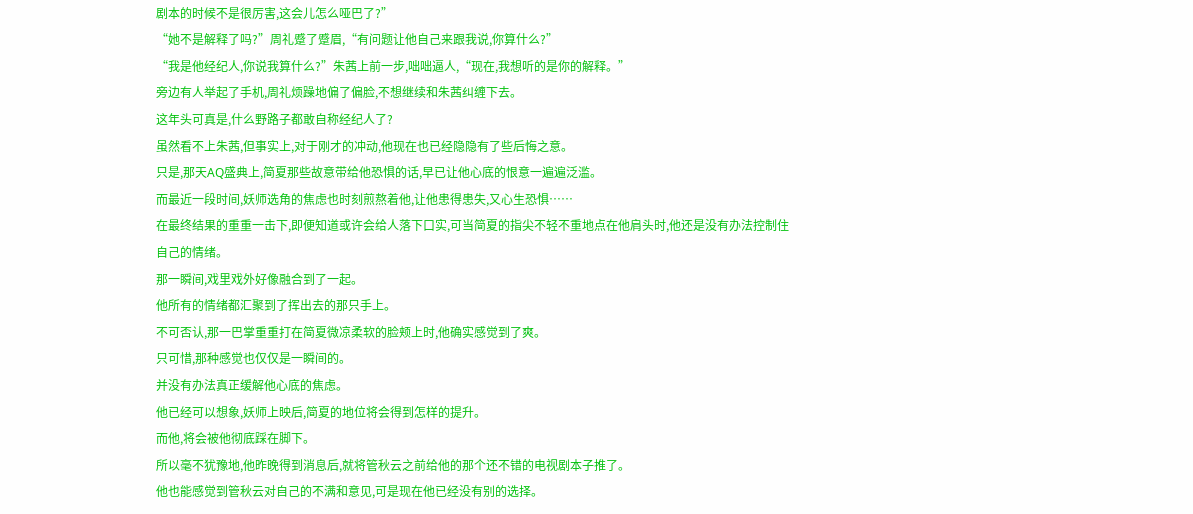剧本的时候不是很厉害,这会儿怎么哑巴了?”
“她不是解释了吗?”周礼蹙了蹙眉,“有问题让他自己来跟我说,你算什么?”
“我是他经纪人,你说我算什么?”朱茜上前一步,咄咄逼人,“现在,我想听的是你的解释。”
旁边有人举起了手机,周礼烦躁地偏了偏脸,不想继续和朱茜纠缠下去。
这年头可真是,什么野路子都敢自称经纪人了?
虽然看不上朱茜,但事实上,对于刚才的冲动,他现在也已经隐隐有了些后悔之意。
只是,那天AQ盛典上,简夏那些故意带给他恐惧的话,早已让他心底的恨意一遍遍泛滥。
而最近一段时间,妖师选角的焦虑也时刻煎熬着他,让他患得患失,又心生恐惧……
在最终结果的重重一击下,即便知道或许会给人落下口实,可当简夏的指尖不轻不重地点在他肩头时,他还是没有办法控制住自己的情绪。
那一瞬间,戏里戏外好像融合到了一起。
他所有的情绪都汇聚到了挥出去的那只手上。
不可否认,那一巴掌重重打在简夏微凉柔软的脸颊上时,他确实感觉到了爽。
只可惜,那种感觉也仅仅是一瞬间的。
并没有办法真正缓解他心底的焦虑。
他已经可以想象,妖师上映后,简夏的地位将会得到怎样的提升。
而他,将会被他彻底踩在脚下。
所以毫不犹豫地,他昨晚得到消息后,就将管秋云之前给他的那个还不错的电视剧本子推了。
他也能感觉到管秋云对自己的不满和意见,可是现在他已经没有别的选择。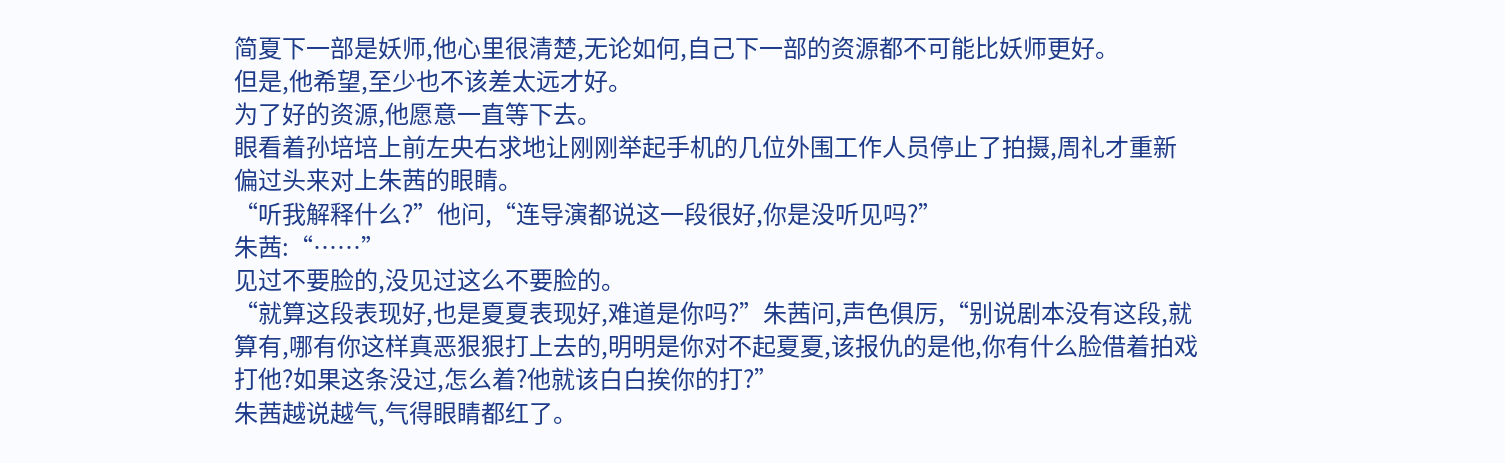简夏下一部是妖师,他心里很清楚,无论如何,自己下一部的资源都不可能比妖师更好。
但是,他希望,至少也不该差太远才好。
为了好的资源,他愿意一直等下去。
眼看着孙培培上前左央右求地让刚刚举起手机的几位外围工作人员停止了拍摄,周礼才重新偏过头来对上朱茜的眼睛。
“听我解释什么?”他问,“连导演都说这一段很好,你是没听见吗?”
朱茜:“……”
见过不要脸的,没见过这么不要脸的。
“就算这段表现好,也是夏夏表现好,难道是你吗?”朱茜问,声色俱厉,“别说剧本没有这段,就算有,哪有你这样真恶狠狠打上去的,明明是你对不起夏夏,该报仇的是他,你有什么脸借着拍戏打他?如果这条没过,怎么着?他就该白白挨你的打?”
朱茜越说越气,气得眼睛都红了。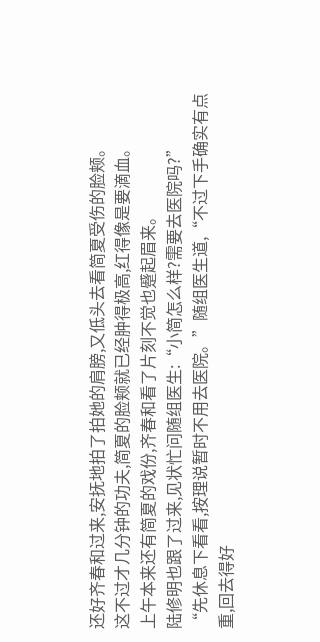还好齐春和过来,安抚地拍了拍她的肩膀,又低头去看简夏受伤的脸颊。
这不过才几分钟的功夫,简夏的脸颊就已经肿得极高,红得像是要滴血。
上午本来还有简夏的戏份,齐春和看了片刻不觉也蹙起眉来。
陆修明也跟了过来,见状忙问随组医生:“小简怎么样?需要去医院吗?”
“先休息下看看,按理说暂时不用去医院。”随组医生道,“不过下手确实有点重,回去得好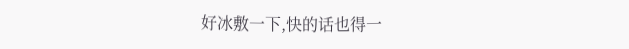好冰敷一下,快的话也得一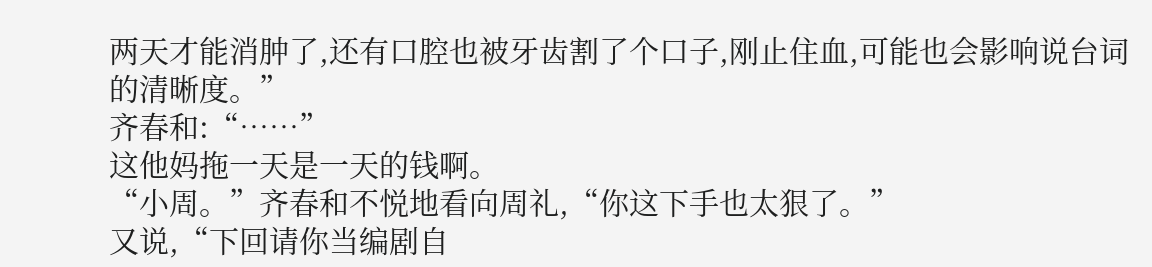两天才能消肿了,还有口腔也被牙齿割了个口子,刚止住血,可能也会影响说台词的清晰度。”
齐春和:“……”
这他妈拖一天是一天的钱啊。
“小周。”齐春和不悦地看向周礼,“你这下手也太狠了。”
又说,“下回请你当编剧自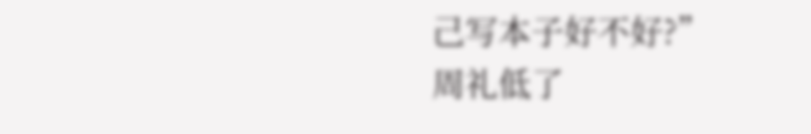己写本子好不好?”
周礼低了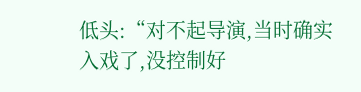低头:“对不起导演,当时确实入戏了,没控制好